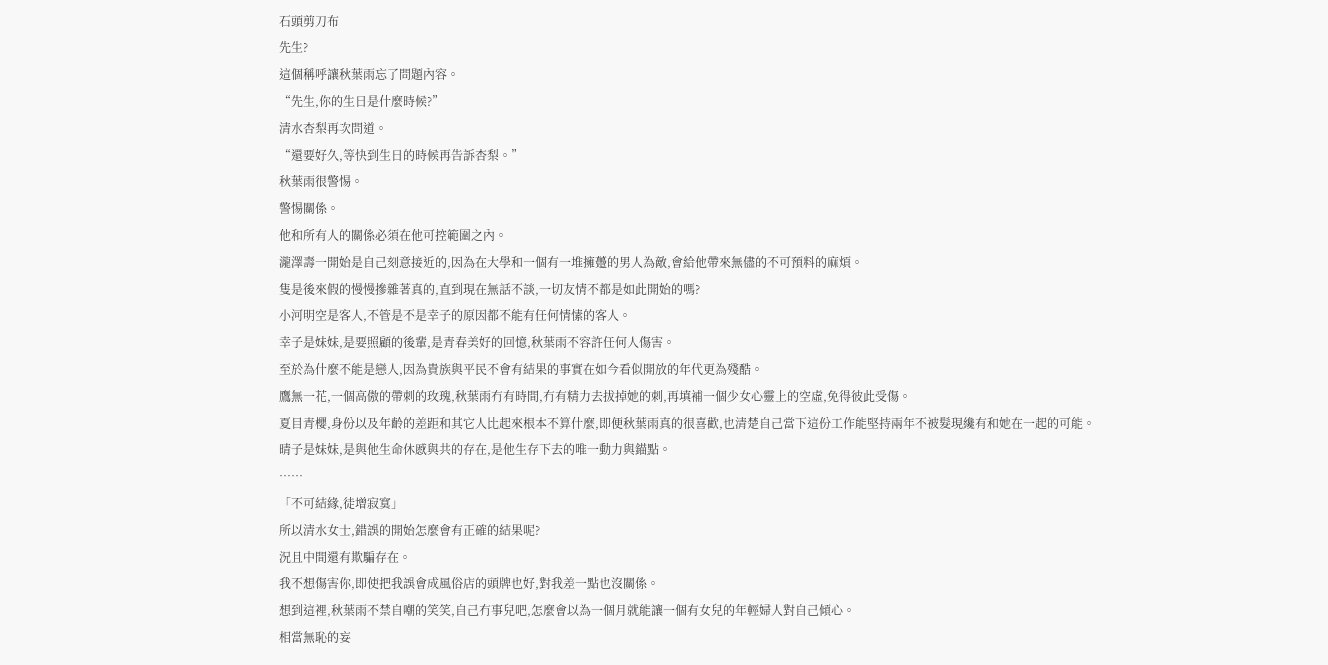石頭剪刀布
先生?
這個稱呼讓秋葉雨忘了問題內容。
“先生,你的生日是什麼時候?”
清水杏梨再次問道。
“還要好久,等快到生日的時候再告訴杏梨。”
秋葉雨很警惕。
警惕關係。
他和所有人的關係必須在他可控範圍之內。
瀧澤壽一開始是自己刻意接近的,因為在大學和一個有一堆擁躉的男人為敵,會給他帶來無儘的不可預料的麻煩。
隻是後來假的慢慢摻雜著真的,直到現在無話不談,一切友情不都是如此開始的嗎?
小河明空是客人,不管是不是幸子的原因都不能有任何情愫的客人。
幸子是妹妹,是要照顧的後輩,是青春美好的回憶,秋葉雨不容許任何人傷害。
至於為什麼不能是戀人,因為貴族與平民不會有結果的事實在如今看似開放的年代更為殘酷。
鷹無一花,一個高傲的帶刺的玫瑰,秋葉雨冇有時間,冇有精力去拔掉她的刺,再填補一個少女心靈上的空虛,免得彼此受傷。
夏目青櫻,身份以及年齡的差距和其它人比起來根本不算什麼,即便秋葉雨真的很喜歡,也清楚自己當下這份工作能堅持兩年不被髮現纔有和她在一起的可能。
晴子是妹妹,是與他生命休慼與共的存在,是他生存下去的唯一動力與錨點。
……
「不可結緣,徒增寂寞」
所以清水女士,錯誤的開始怎麼會有正確的結果呢?
況且中間還有欺騙存在。
我不想傷害你,即使把我誤會成風俗店的頭牌也好,對我差一點也沒關係。
想到這裡,秋葉雨不禁自嘲的笑笑,自己冇事兒吧,怎麼會以為一個月就能讓一個有女兒的年輕婦人對自己傾心。
相當無恥的妄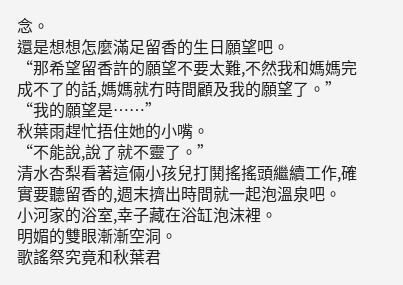念。
還是想想怎麼滿足留香的生日願望吧。
“那希望留香許的願望不要太難,不然我和媽媽完成不了的話,媽媽就冇時間顧及我的願望了。”
“我的願望是……”
秋葉雨趕忙捂住她的小嘴。
“不能說,說了就不靈了。”
清水杏梨看著這倆小孩兒打鬨搖搖頭繼續工作,確實要聽留香的,週末擠出時間就一起泡溫泉吧。
小河家的浴室,幸子藏在浴缸泡沫裡。
明媚的雙眼漸漸空洞。
歌謠祭究竟和秋葉君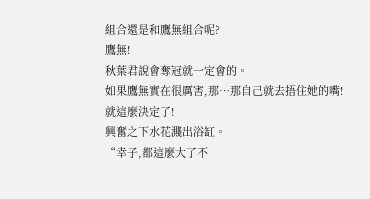組合還是和鷹無組合呢?
鷹無!
秋葉君說會奪冠就一定會的。
如果鷹無實在很厲害,那…那自己就去捂住她的嘴!
就這麼決定了!
興奮之下水花濺出浴缸。
“幸子,都這麼大了不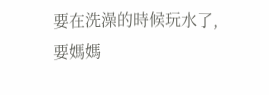要在洗澡的時候玩水了,要媽媽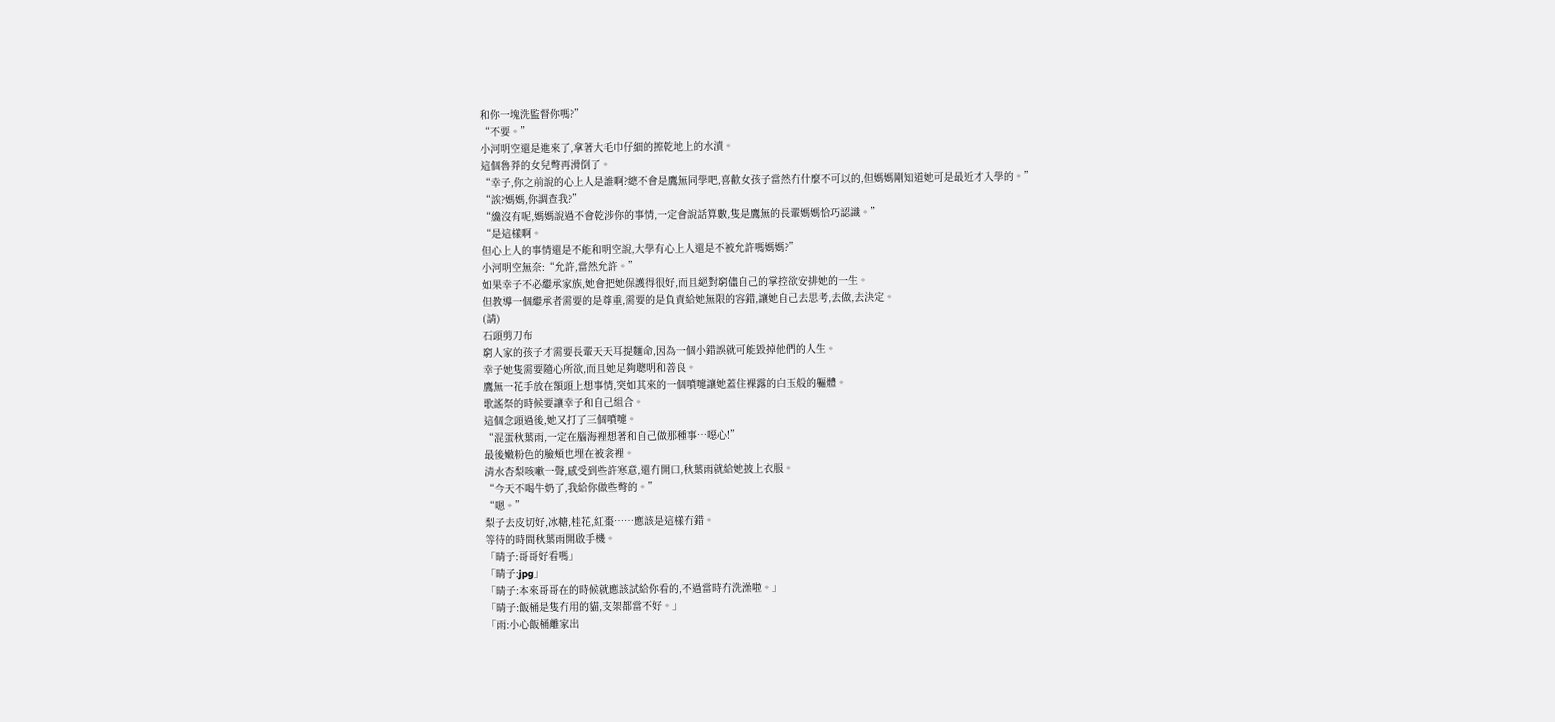和你一塊洗監督你嗎?”
“不要。”
小河明空還是進來了,拿著大毛巾仔細的擦乾地上的水漬。
這個魯莽的女兒彆再滑倒了。
“幸子,你之前說的心上人是誰啊?總不會是鷹無同學吧,喜歡女孩子當然冇什麼不可以的,但媽媽剛知道她可是最近才入學的。”
“誒?媽媽,你調查我?”
“纔沒有呢,媽媽說過不會乾涉你的事情,一定會說話算數,隻是鷹無的長輩媽媽恰巧認識。”
“是這樣啊。
但心上人的事情還是不能和明空說,大學有心上人還是不被允許嗎媽媽?”
小河明空無奈:“允許,當然允許。”
如果幸子不必繼承家族,她會把她保護得很好,而且絕對窮儘自己的掌控欲安排她的一生。
但教導一個繼承者需要的是尊重,需要的是負責給她無限的容錯,讓她自己去思考,去做,去決定。
(請)
石頭剪刀布
窮人家的孩子才需要長輩天天耳提麵命,因為一個小錯誤就可能毀掉他們的人生。
幸子她隻需要隨心所欲,而且她足夠聰明和善良。
鷹無一花手放在額頭上想事情,突如其來的一個噴嚏讓她蓋住裸露的白玉般的軀體。
歌謠祭的時候要讓幸子和自己組合。
這個念頭過後,她又打了三個噴嚏。
“混蛋秋葉雨,一定在腦海裡想著和自己做那種事…噁心!”
最後嫩粉色的臉頰也埋在被衾裡。
清水杏梨咳嗽一聲,感受到些許寒意,還冇開口,秋葉雨就給她披上衣服。
“今天不喝牛奶了,我給你做些彆的。”
“嗯。”
梨子去皮切好,冰糖,桂花,紅棗……應該是這樣冇錯。
等待的時間秋葉雨開啟手機。
「晴子:哥哥好看嗎」
「晴子:jpg」
「晴子:本來哥哥在的時候就應該試給你看的,不過當時冇洗澡啦。」
「晴子:飯桶是隻冇用的貓,支架都當不好。」
「雨:小心飯桶離家出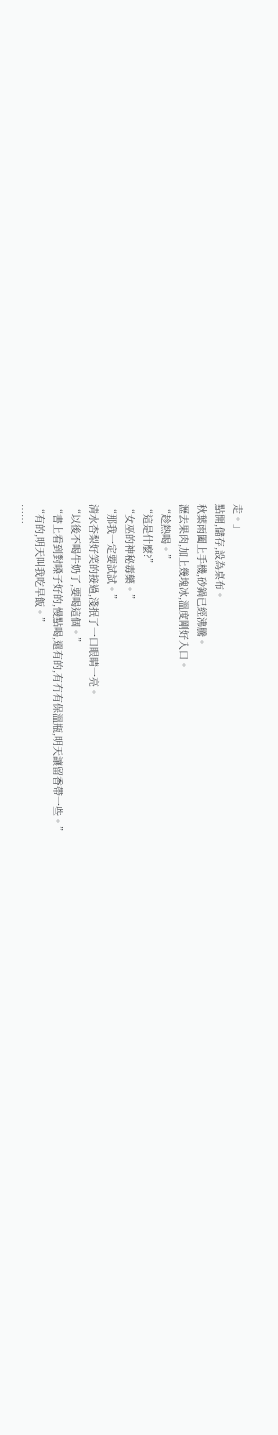走。」
點開,儲存,設為桌布。
秋葉雨闔上手機,砂鍋已經沸騰。
瀝去果肉,加上幾塊冰,溫度剛好入口。
“趁熱喝。”
“這是什麼?”
“女巫的神秘毒藥。”
“那我一定要試試。”
清水杏梨好笑的接過,淺抿了一口眼睛一亮。
“以後不喝牛奶了,要喝這個。”
“書上看到對嗓子好的,慢點喝,還有的,有冇有保溫瓶,明天讓留香帶一些。”
“有的,明天叫我吃早飯。”
……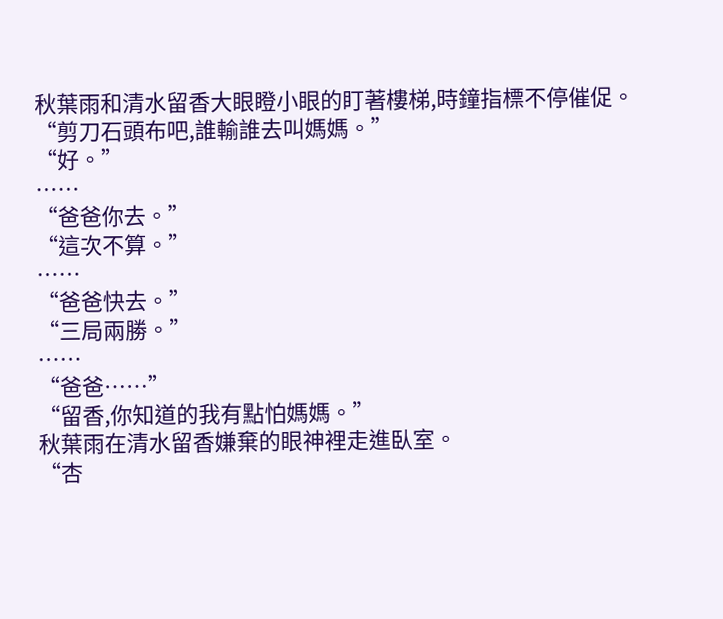秋葉雨和清水留香大眼瞪小眼的盯著樓梯,時鐘指標不停催促。
“剪刀石頭布吧,誰輸誰去叫媽媽。”
“好。”
……
“爸爸你去。”
“這次不算。”
……
“爸爸快去。”
“三局兩勝。”
……
“爸爸……”
“留香,你知道的我有點怕媽媽。”
秋葉雨在清水留香嫌棄的眼神裡走進臥室。
“杏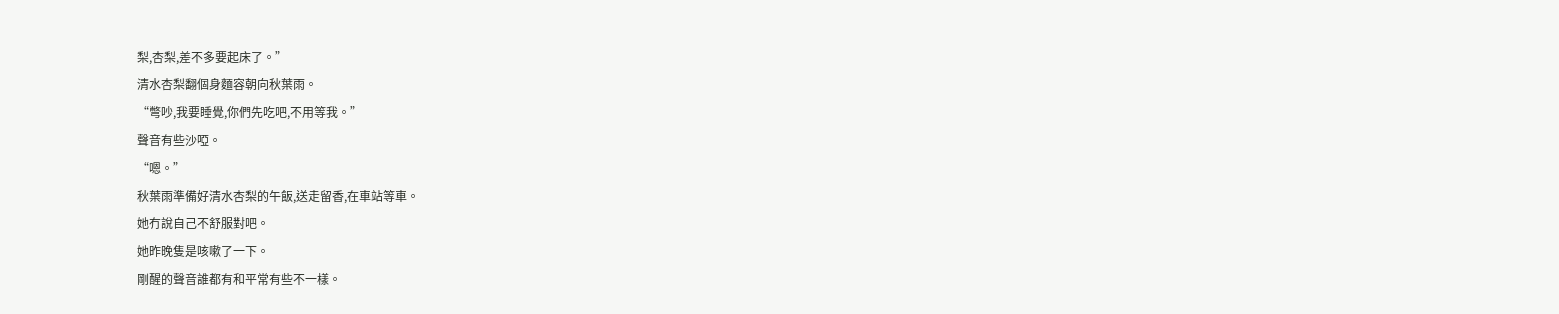梨,杏梨,差不多要起床了。”
清水杏梨翻個身麵容朝向秋葉雨。
“彆吵,我要睡覺,你們先吃吧,不用等我。”
聲音有些沙啞。
“嗯。”
秋葉雨準備好清水杏梨的午飯,送走留香,在車站等車。
她冇說自己不舒服對吧。
她昨晚隻是咳嗽了一下。
剛醒的聲音誰都有和平常有些不一樣。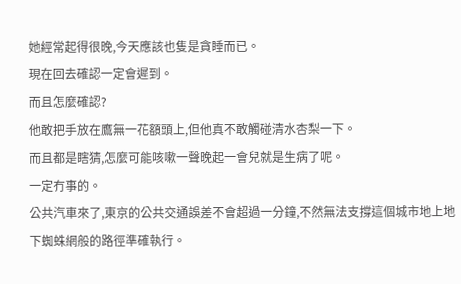她經常起得很晚,今天應該也隻是貪睡而已。
現在回去確認一定會遲到。
而且怎麼確認?
他敢把手放在鷹無一花額頭上,但他真不敢觸碰清水杏梨一下。
而且都是瞎猜,怎麼可能咳嗽一聲晚起一會兒就是生病了呢。
一定冇事的。
公共汽車來了,東京的公共交通誤差不會超過一分鐘,不然無法支撐這個城市地上地下蜘蛛網般的路徑準確執行。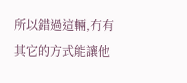所以錯過這輛,冇有其它的方式能讓他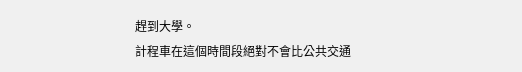趕到大學。
計程車在這個時間段絕對不會比公共交通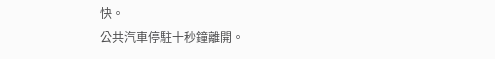快。
公共汽車停駐十秒鐘離開。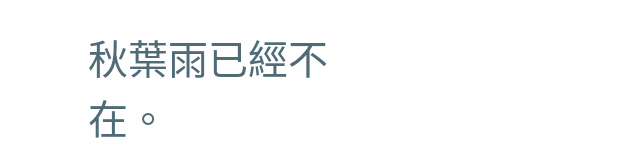秋葉雨已經不在。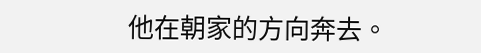他在朝家的方向奔去。